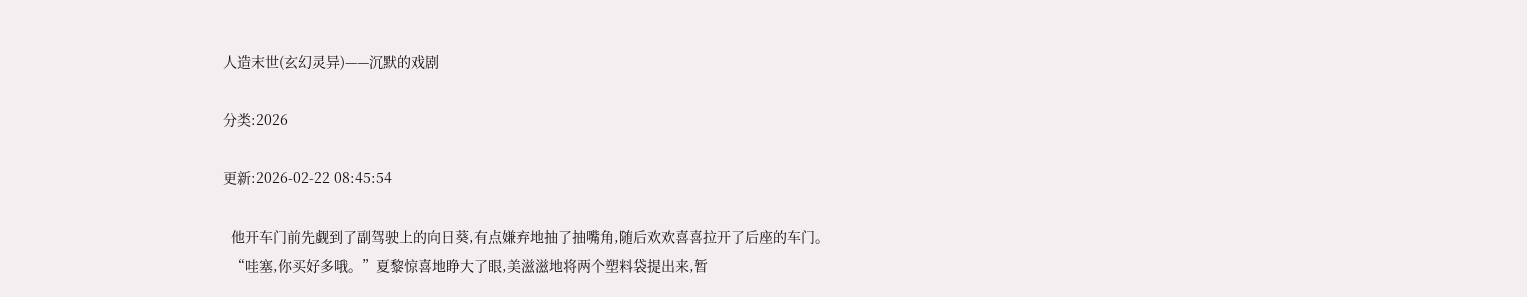人造末世(玄幻灵异)——沉默的戏剧

分类:2026

更新:2026-02-22 08:45:54

  他开车门前先觑到了副驾驶上的向日葵,有点嫌弃地抽了抽嘴角,随后欢欢喜喜拉开了后座的车门。
  “哇塞,你买好多哦。”夏黎惊喜地睁大了眼,美滋滋地将两个塑料袋提出来,暂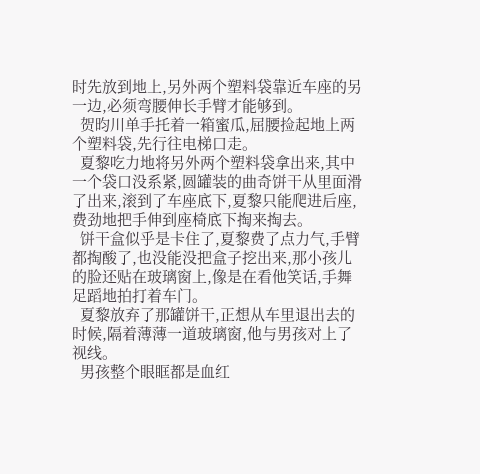时先放到地上,另外两个塑料袋靠近车座的另一边,必须弯腰伸长手臂才能够到。
  贺昀川单手托着一箱蜜瓜,屈腰捡起地上两个塑料袋,先行往电梯口走。
  夏黎吃力地将另外两个塑料袋拿出来,其中一个袋口没系紧,圆罐装的曲奇饼干从里面滑了出来,滚到了车座底下,夏黎只能爬进后座,费劲地把手伸到座椅底下掏来掏去。
  饼干盒似乎是卡住了,夏黎费了点力气,手臂都掏酸了,也没能没把盒子挖出来,那小孩儿的脸还贴在玻璃窗上,像是在看他笑话,手舞足蹈地拍打着车门。
  夏黎放弃了那罐饼干,正想从车里退出去的时候,隔着薄薄一道玻璃窗,他与男孩对上了视线。
  男孩整个眼眶都是血红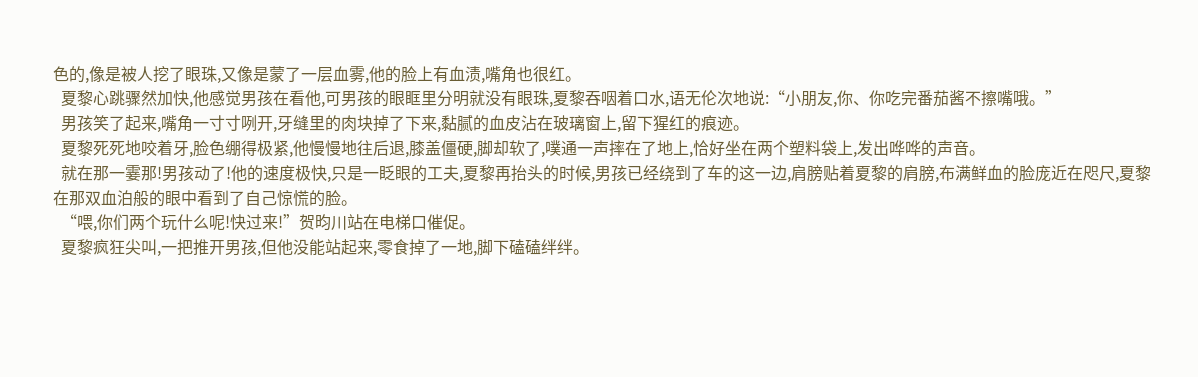色的,像是被人挖了眼珠,又像是蒙了一层血雾,他的脸上有血渍,嘴角也很红。
  夏黎心跳骤然加快,他感觉男孩在看他,可男孩的眼眶里分明就没有眼珠,夏黎吞咽着口水,语无伦次地说:“小朋友,你、你吃完番茄酱不擦嘴哦。”
  男孩笑了起来,嘴角一寸寸咧开,牙缝里的肉块掉了下来,黏腻的血皮沾在玻璃窗上,留下猩红的痕迹。
  夏黎死死地咬着牙,脸色绷得极紧,他慢慢地往后退,膝盖僵硬,脚却软了,噗通一声摔在了地上,恰好坐在两个塑料袋上,发出哗哗的声音。
  就在那一霎那!男孩动了!他的速度极快,只是一眨眼的工夫,夏黎再抬头的时候,男孩已经绕到了车的这一边,肩膀贴着夏黎的肩膀,布满鲜血的脸庞近在咫尺,夏黎在那双血泊般的眼中看到了自己惊慌的脸。
  “喂,你们两个玩什么呢!快过来!”贺昀川站在电梯口催促。
  夏黎疯狂尖叫,一把推开男孩,但他没能站起来,零食掉了一地,脚下磕磕绊绊。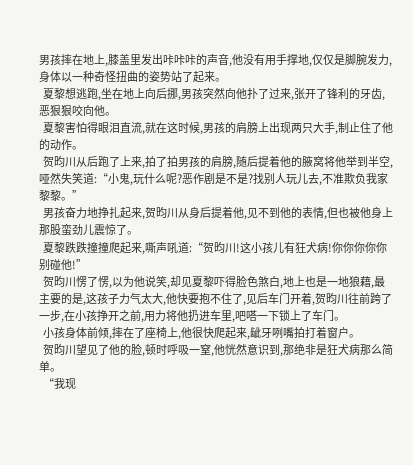男孩摔在地上,膝盖里发出咔咔咔的声音,他没有用手撑地,仅仅是脚腕发力,身体以一种奇怪扭曲的姿势站了起来。
  夏黎想逃跑,坐在地上向后挪,男孩突然向他扑了过来,张开了锋利的牙齿,恶狠狠咬向他。
  夏黎害怕得眼泪直流,就在这时候,男孩的肩膀上出现两只大手,制止住了他的动作。
  贺昀川从后跑了上来,拍了拍男孩的肩膀,随后提着他的腋窝将他举到半空,哑然失笑道:“小鬼,玩什么呢?恶作剧是不是?找别人玩儿去,不准欺负我家黎黎。”
  男孩奋力地挣扎起来,贺昀川从身后提着他,见不到他的表情,但也被他身上那股蛮劲儿震惊了。
  夏黎跌跌撞撞爬起来,嘶声吼道:“贺昀川!这小孩儿有狂犬病!你你你你你别碰他!”
  贺昀川愣了愣,以为他说笑,却见夏黎吓得脸色煞白,地上也是一地狼藉,最主要的是,这孩子力气太大,他快要抱不住了,见后车门开着,贺昀川往前跨了一步,在小孩挣开之前,用力将他扔进车里,吧嗒一下锁上了车门。
  小孩身体前倾,摔在了座椅上,他很快爬起来,龇牙咧嘴拍打着窗户。
  贺昀川望见了他的脸,顿时呼吸一窒,他恍然意识到,那绝非是狂犬病那么简单。
  “我现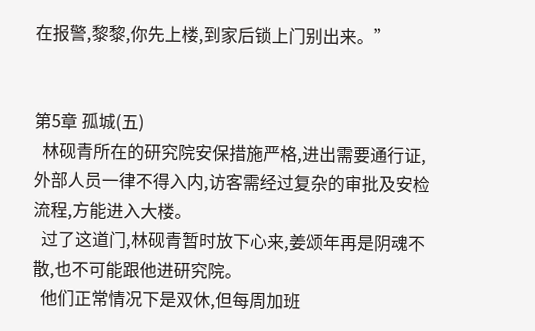在报警,黎黎,你先上楼,到家后锁上门别出来。”


第5章 孤城(五)
  林砚青所在的研究院安保措施严格,进出需要通行证,外部人员一律不得入内,访客需经过复杂的审批及安检流程,方能进入大楼。
  过了这道门,林砚青暂时放下心来,姜颂年再是阴魂不散,也不可能跟他进研究院。
  他们正常情况下是双休,但每周加班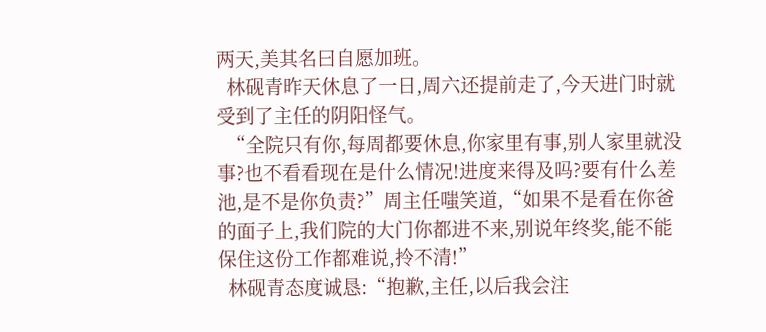两天,美其名曰自愿加班。
  林砚青昨天休息了一日,周六还提前走了,今天进门时就受到了主任的阴阳怪气。
  “全院只有你,每周都要休息,你家里有事,别人家里就没事?也不看看现在是什么情况!进度来得及吗?要有什么差池,是不是你负责?”周主任嗤笑道,“如果不是看在你爸的面子上,我们院的大门你都进不来,别说年终奖,能不能保住这份工作都难说,拎不清!”
  林砚青态度诚恳:“抱歉,主任,以后我会注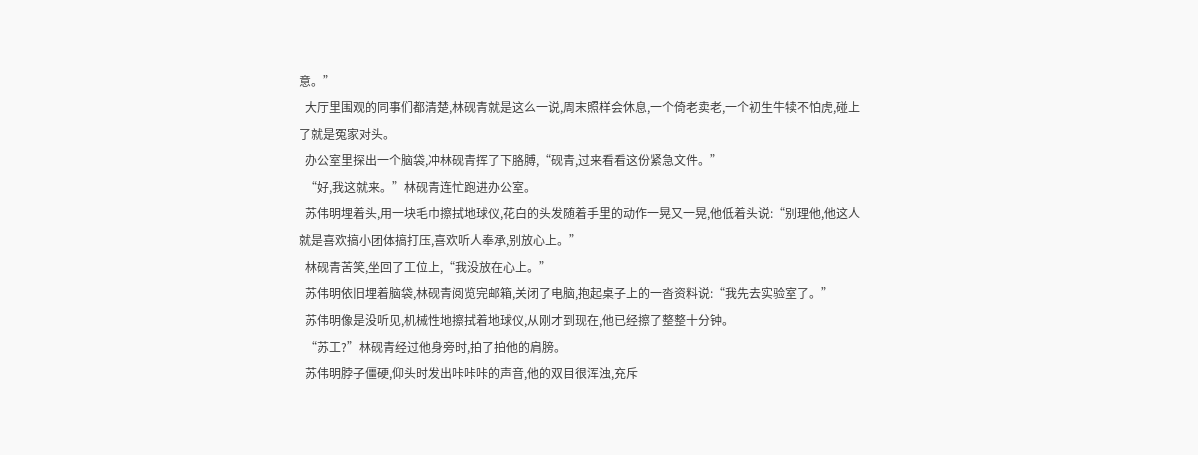意。”
  大厅里围观的同事们都清楚,林砚青就是这么一说,周末照样会休息,一个倚老卖老,一个初生牛犊不怕虎,碰上了就是冤家对头。
  办公室里探出一个脑袋,冲林砚青挥了下胳膊,“砚青,过来看看这份紧急文件。”
  “好,我这就来。”林砚青连忙跑进办公室。
  苏伟明埋着头,用一块毛巾擦拭地球仪,花白的头发随着手里的动作一晃又一晃,他低着头说:“别理他,他这人就是喜欢搞小团体搞打压,喜欢听人奉承,别放心上。”
  林砚青苦笑,坐回了工位上,“我没放在心上。”
  苏伟明依旧埋着脑袋,林砚青阅览完邮箱,关闭了电脑,抱起桌子上的一沓资料说:“我先去实验室了。”
  苏伟明像是没听见,机械性地擦拭着地球仪,从刚才到现在,他已经擦了整整十分钟。
  “苏工?”林砚青经过他身旁时,拍了拍他的肩膀。
  苏伟明脖子僵硬,仰头时发出咔咔咔的声音,他的双目很浑浊,充斥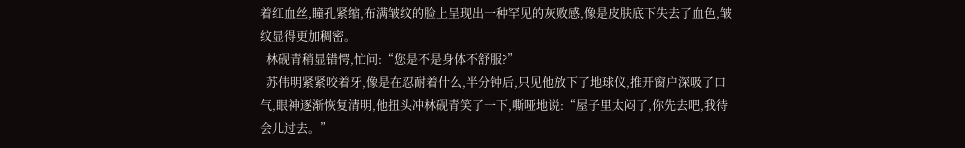着红血丝,瞳孔紧缩,布满皱纹的脸上呈现出一种罕见的灰败感,像是皮肤底下失去了血色,皱纹显得更加稠密。
  林砚青稍显错愕,忙问:“您是不是身体不舒服?”
  苏伟明紧紧咬着牙,像是在忍耐着什么,半分钟后,只见他放下了地球仪,推开窗户深吸了口气,眼神逐渐恢复清明,他扭头冲林砚青笑了一下,嘶哑地说:“屋子里太闷了,你先去吧,我待会儿过去。”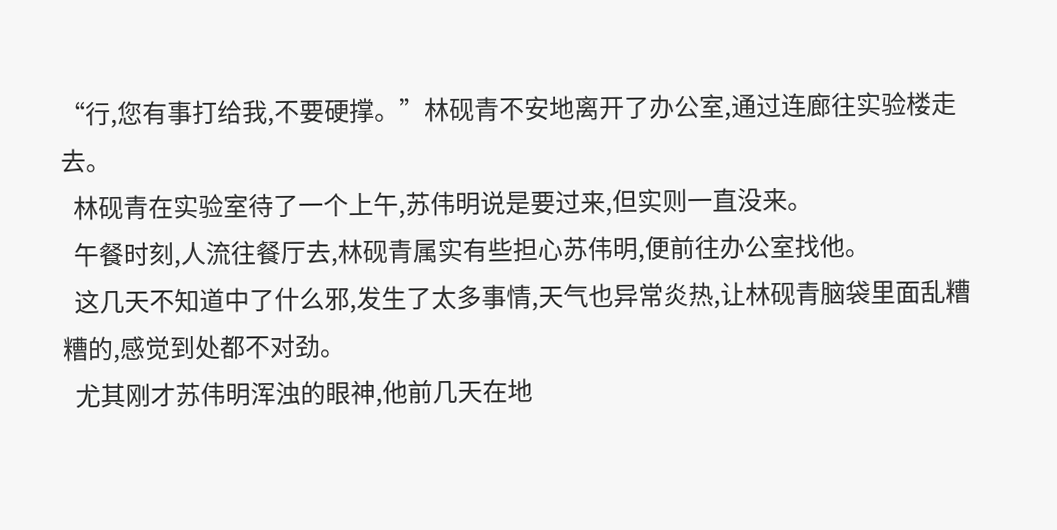“行,您有事打给我,不要硬撑。”林砚青不安地离开了办公室,通过连廊往实验楼走去。
  林砚青在实验室待了一个上午,苏伟明说是要过来,但实则一直没来。
  午餐时刻,人流往餐厅去,林砚青属实有些担心苏伟明,便前往办公室找他。
  这几天不知道中了什么邪,发生了太多事情,天气也异常炎热,让林砚青脑袋里面乱糟糟的,感觉到处都不对劲。
  尤其刚才苏伟明浑浊的眼神,他前几天在地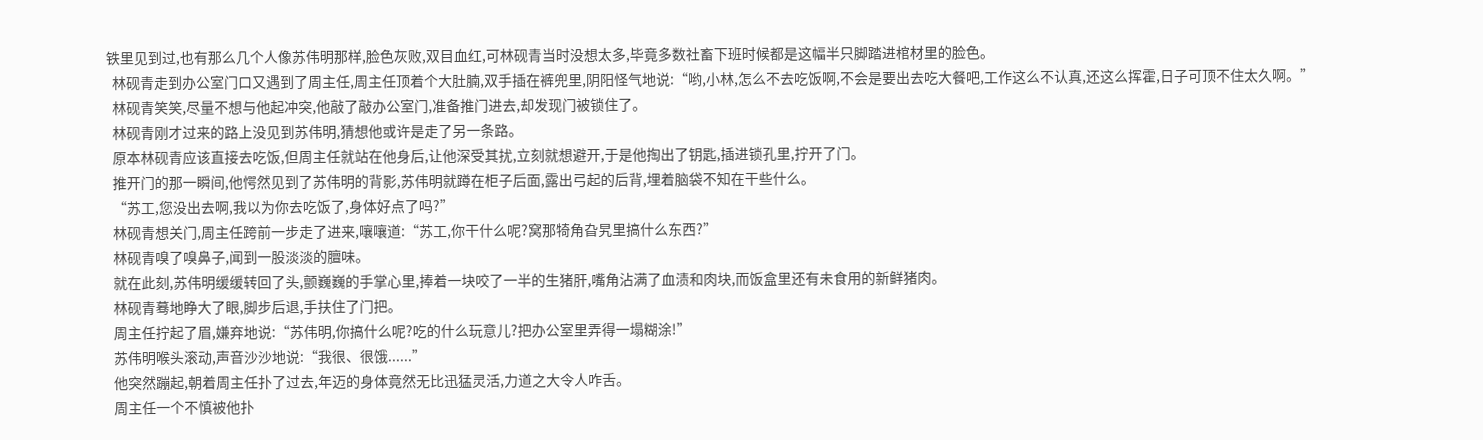铁里见到过,也有那么几个人像苏伟明那样,脸色灰败,双目血红,可林砚青当时没想太多,毕竟多数社畜下班时候都是这幅半只脚踏进棺材里的脸色。
  林砚青走到办公室门口又遇到了周主任,周主任顶着个大肚腩,双手插在裤兜里,阴阳怪气地说:“哟,小林,怎么不去吃饭啊,不会是要出去吃大餐吧,工作这么不认真,还这么挥霍,日子可顶不住太久啊。”
  林砚青笑笑,尽量不想与他起冲突,他敲了敲办公室门,准备推门进去,却发现门被锁住了。
  林砚青刚才过来的路上没见到苏伟明,猜想他或许是走了另一条路。
  原本林砚青应该直接去吃饭,但周主任就站在他身后,让他深受其扰,立刻就想避开,于是他掏出了钥匙,插进锁孔里,拧开了门。
  推开门的那一瞬间,他愕然见到了苏伟明的背影,苏伟明就蹲在柜子后面,露出弓起的后背,埋着脑袋不知在干些什么。
  “苏工,您没出去啊,我以为你去吃饭了,身体好点了吗?”
  林砚青想关门,周主任跨前一步走了进来,嚷嚷道:“苏工,你干什么呢?窝那犄角旮旯里搞什么东西?”
  林砚青嗅了嗅鼻子,闻到一股淡淡的膻味。
  就在此刻,苏伟明缓缓转回了头,颤巍巍的手掌心里,捧着一块咬了一半的生猪肝,嘴角沾满了血渍和肉块,而饭盒里还有未食用的新鲜猪肉。
  林砚青蓦地睁大了眼,脚步后退,手扶住了门把。
  周主任拧起了眉,嫌弃地说:“苏伟明,你搞什么呢?吃的什么玩意儿?把办公室里弄得一塌糊涂!”
  苏伟明喉头滚动,声音沙沙地说:“我很、很饿......”
  他突然蹦起,朝着周主任扑了过去,年迈的身体竟然无比迅猛灵活,力道之大令人咋舌。
  周主任一个不慎被他扑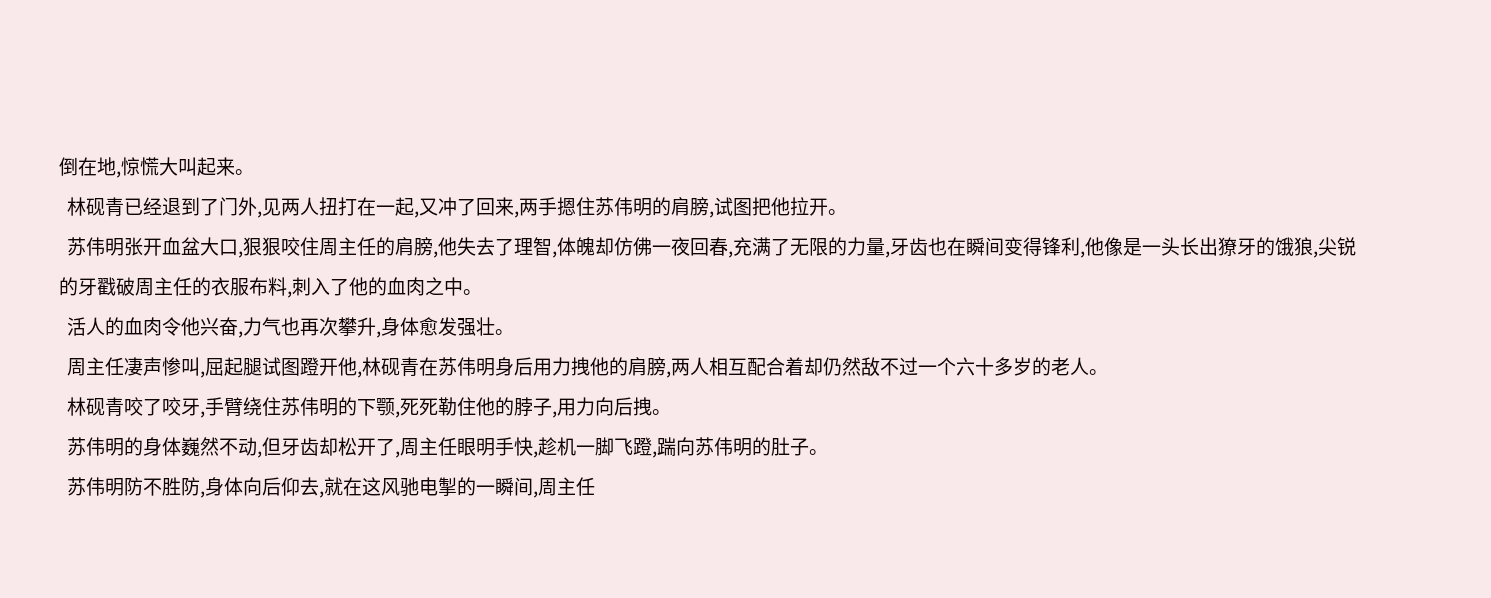倒在地,惊慌大叫起来。
  林砚青已经退到了门外,见两人扭打在一起,又冲了回来,两手摁住苏伟明的肩膀,试图把他拉开。
  苏伟明张开血盆大口,狠狠咬住周主任的肩膀,他失去了理智,体魄却仿佛一夜回春,充满了无限的力量,牙齿也在瞬间变得锋利,他像是一头长出獠牙的饿狼,尖锐的牙戳破周主任的衣服布料,刺入了他的血肉之中。
  活人的血肉令他兴奋,力气也再次攀升,身体愈发强壮。
  周主任凄声惨叫,屈起腿试图蹬开他,林砚青在苏伟明身后用力拽他的肩膀,两人相互配合着却仍然敌不过一个六十多岁的老人。
  林砚青咬了咬牙,手臂绕住苏伟明的下颚,死死勒住他的脖子,用力向后拽。
  苏伟明的身体巍然不动,但牙齿却松开了,周主任眼明手快,趁机一脚飞蹬,踹向苏伟明的肚子。
  苏伟明防不胜防,身体向后仰去,就在这风驰电掣的一瞬间,周主任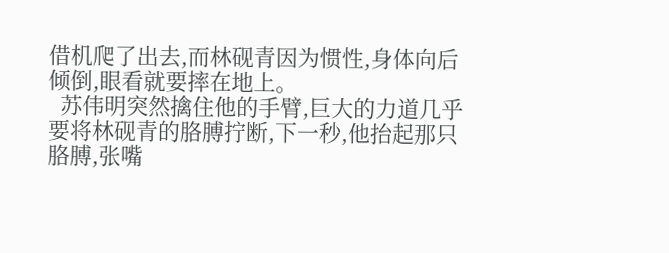借机爬了出去,而林砚青因为惯性,身体向后倾倒,眼看就要摔在地上。
  苏伟明突然擒住他的手臂,巨大的力道几乎要将林砚青的胳膊拧断,下一秒,他抬起那只胳膊,张嘴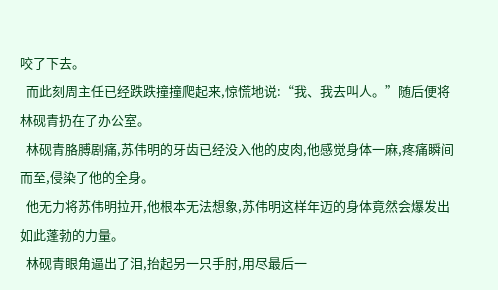咬了下去。
  而此刻周主任已经跌跌撞撞爬起来,惊慌地说:“我、我去叫人。”随后便将林砚青扔在了办公室。
  林砚青胳膊剧痛,苏伟明的牙齿已经没入他的皮肉,他感觉身体一麻,疼痛瞬间而至,侵染了他的全身。
  他无力将苏伟明拉开,他根本无法想象,苏伟明这样年迈的身体竟然会爆发出如此蓬勃的力量。
  林砚青眼角逼出了泪,抬起另一只手肘,用尽最后一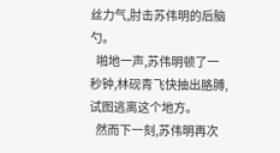丝力气,肘击苏伟明的后脑勺。
  啪地一声,苏伟明顿了一秒钟,林砚青飞快抽出胳膊,试图逃离这个地方。
  然而下一刻,苏伟明再次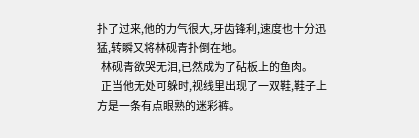扑了过来,他的力气很大,牙齿锋利,速度也十分迅猛,转瞬又将林砚青扑倒在地。
  林砚青欲哭无泪,已然成为了砧板上的鱼肉。
  正当他无处可躲时,视线里出现了一双鞋,鞋子上方是一条有点眼熟的迷彩裤。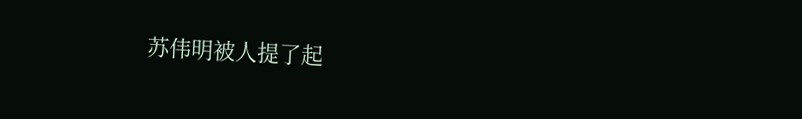苏伟明被人提了起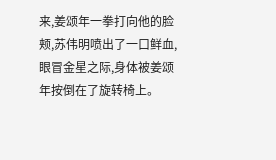来,姜颂年一拳打向他的脸颊,苏伟明喷出了一口鲜血,眼冒金星之际,身体被姜颂年按倒在了旋转椅上。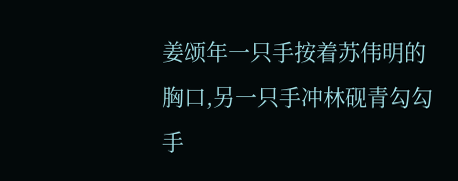姜颂年一只手按着苏伟明的胸口,另一只手冲林砚青勾勾手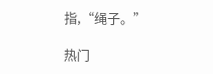指,“绳子。”

热门